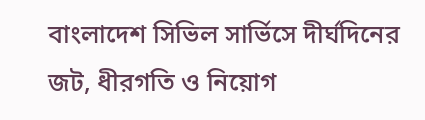বাংলাদেশ সিভিল সার্ভিসে দীর্ঘদিনের জট, ধীরগতি ও নিয়োগ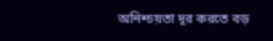অনিশ্চয়তা দূর করতে বড়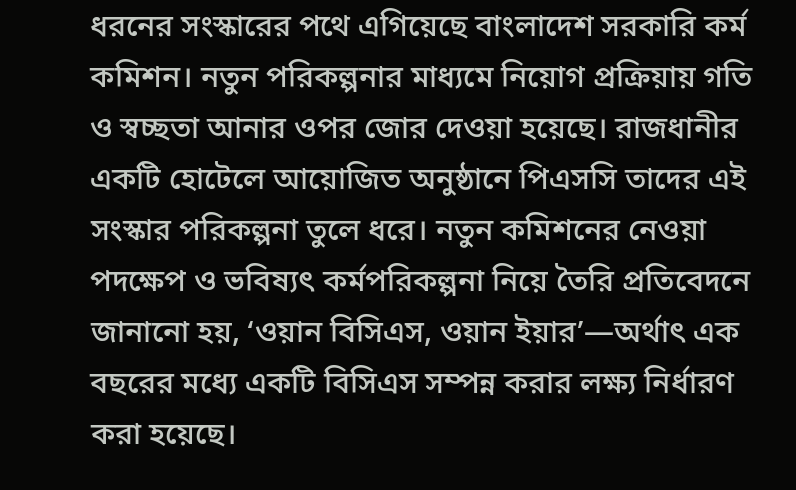ধরনের সংস্কারের পথে এগিয়েছে বাংলাদেশ সরকারি কর্ম কমিশন। নতুন পরিকল্পনার মাধ্যমে নিয়োগ প্রক্রিয়ায় গতি ও স্বচ্ছতা আনার ওপর জোর দেওয়া হয়েছে। রাজধানীর একটি হোটেলে আয়োজিত অনুষ্ঠানে পিএসসি তাদের এই সংস্কার পরিকল্পনা তুলে ধরে। নতুন কমিশনের নেওয়া পদক্ষেপ ও ভবিষ্যৎ কর্মপরিকল্পনা নিয়ে তৈরি প্রতিবেদনে জানানো হয়, ‘ওয়ান বিসিএস, ওয়ান ইয়ার’—অর্থাৎ এক বছরের মধ্যে একটি বিসিএস সম্পন্ন করার লক্ষ্য নির্ধারণ করা হয়েছে।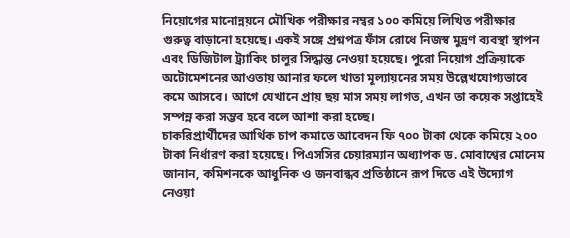নিয়োগের মানোন্নয়নে মৌখিক পরীক্ষার নম্বর ১০০ কমিয়ে লিখিত পরীক্ষার গুরুত্ব বাড়ানো হয়েছে। একই সঙ্গে প্রশ্নপত্র ফাঁস রোধে নিজস্ব মুদ্রণ ব্যবস্থা স্থাপন এবং ডিজিটাল ট্র্যাকিং চালুর সিদ্ধান্ত নেওয়া হয়েছে। পুরো নিয়োগ প্রক্রিয়াকে অটোমেশনের আওতায় আনার ফলে খাতা মূল্যায়নের সময় উল্লেখযোগ্যভাবে কমে আসবে। আগে যেখানে প্রায় ছয় মাস সময় লাগত, এখন তা কয়েক সপ্তাহেই সম্পন্ন করা সম্ভব হবে বলে আশা করা হচ্ছে।
চাকরিপ্রার্থীদের আর্থিক চাপ কমাতে আবেদন ফি ৭০০ টাকা থেকে কমিয়ে ২০০ টাকা নির্ধারণ করা হয়েছে। পিএসসির চেয়ারম্যান অধ্যাপক ড. মোবাশ্বের মোনেম জানান, কমিশনকে আধুনিক ও জনবান্ধব প্রতিষ্ঠানে রূপ দিতে এই উদ্যোগ নেওয়া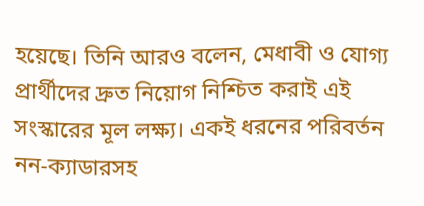হয়েছে। তিনি আরও বলেন, মেধাবী ও যোগ্য প্রার্থীদের দ্রুত নিয়োগ নিশ্চিত করাই এই সংস্কারের মূল লক্ষ্য। একই ধরনের পরিবর্তন নন-ক্যাডারসহ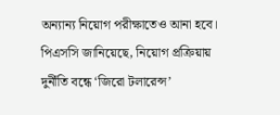অন্যান্য নিয়োগ পরীক্ষাতেও আনা হবে।
পিএসসি জানিয়েছে, নিয়োগ প্রক্রিয়ায় দুর্নীতি বন্ধে ‘জিরো টলারেন্স’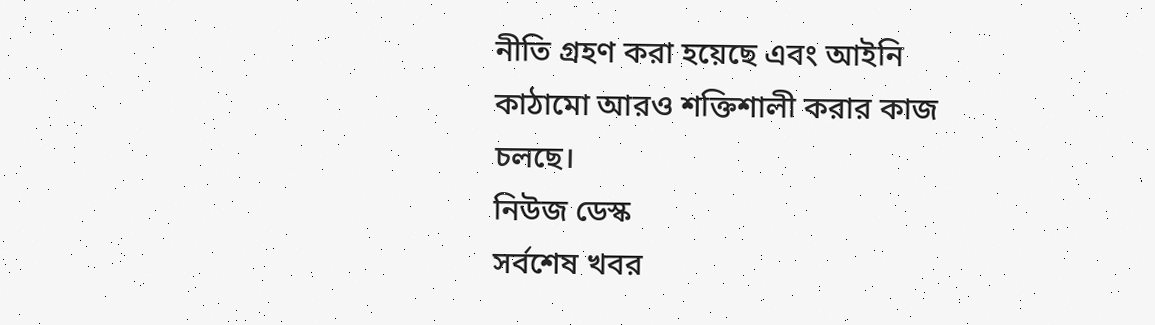নীতি গ্রহণ করা হয়েছে এবং আইনি কাঠামো আরও শক্তিশালী করার কাজ চলছে।
নিউজ ডেস্ক
সর্বশেষ খবর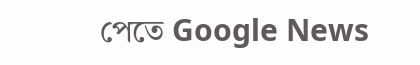পেতে Google News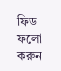ফিড ফলো করুন